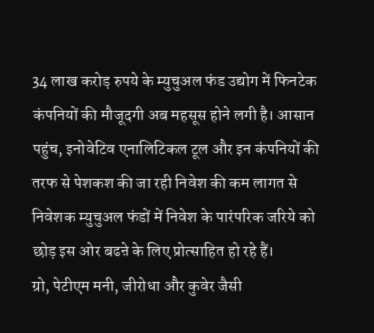34 लाख करोड़ रुपये के म्युचुअल फंड उद्योग में फिनटेक कंपनियों की मौजूदगी अब महसूस होने लगी है। आसान पहुंच, इनोवेटिव एनालिटिकल टूल और इन कंपनियों की तरफ से पेशकश की जा रही निवेश की कम लागत से निवेशक म्युचुअल फंडों में निवेश के पारंपरिक जरिये को छोड़ इस ओर बढऩे के लिए प्रोत्साहित हो रहे हैं।
ग्रो, पेटीएम मनी, जीरोधा और कुवेर जैसी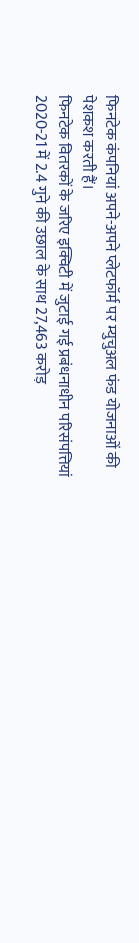फिनटेक कंपनियां अपने-अपने प्लेटफॉर्म पर म्युचुअल फंड योजनाओं की पेशकश करती हैं।
फिनटेक वितरकों के जरिए इक्विटी में जुटाई गई प्रबंधनाधीन परिसंपत्तियां 2020-21 में 2.4 गुने की उछाल के साथ 27,463 करोड़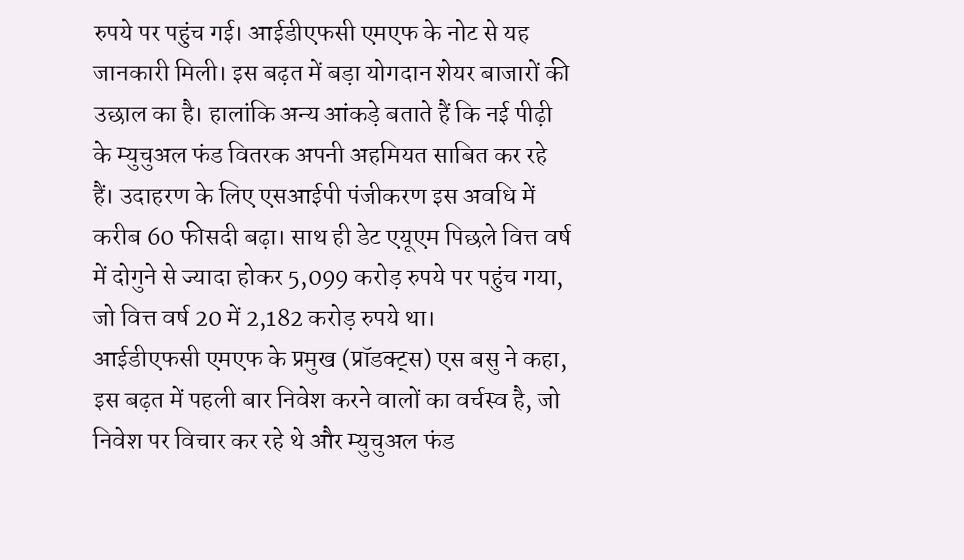रुपये पर पहुंच गई। आईडीएफसी एमएफ के नोट से यह जानकारी मिली। इस बढ़त में बड़ा योगदान शेयर बाजारों की उछाल का है। हालांकि अन्य आंकड़े बताते हैं कि नई पीढ़ी के म्युचुअल फंड वितरक अपनी अहमियत साबित कर रहे हैं। उदाहरण के लिए एसआईपी पंजीकरण इस अवधि में करीब 60 फीसदी बढ़ा। साथ ही डेट एयूएम पिछले वित्त वर्ष में दोगुने से ज्यादा होकर 5,099 करोड़ रुपये पर पहुंच गया, जो वित्त वर्ष 20 में 2,182 करोड़ रुपये था।
आईडीएफसी एमएफ के प्रमुख (प्रॉडक्ट्स) एस बसु ने कहा, इस बढ़त में पहली बार निवेश करने वालों का वर्चस्व है, जो निवेश पर विचार कर रहे थे और म्युचुअल फंड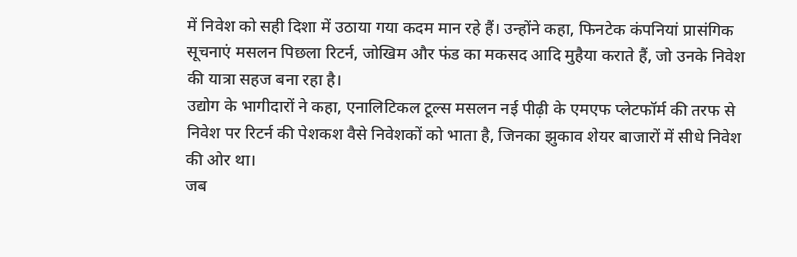में निवेश को सही दिशा में उठाया गया कदम मान रहे हैं। उन्होंने कहा, फिनटेक कंपनियां प्रासंगिक सूचनाएं मसलन पिछला रिटर्न, जोखिम और फंड का मकसद आदि मुहैया कराते हैं, जो उनके निवेश की यात्रा सहज बना रहा है।
उद्योग के भागीदारों ने कहा, एनालिटिकल टूल्स मसलन नई पीढ़ी के एमएफ प्लेटफॉर्म की तरफ से निवेश पर रिटर्न की पेशकश वैसे निवेशकों को भाता है, जिनका झुकाव शेयर बाजारों में सीधे निवेश की ओर था।
जब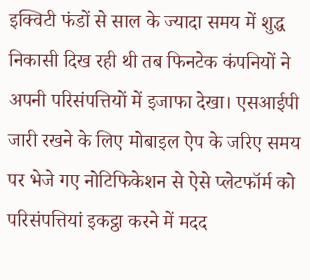इक्विटी फंडों से साल के ज्यादा समय में शुद्ध निकासी दिख रही थी तब फिनटेक कंपनियों ने अपनी परिसंपत्तियों में इजाफा देखा। एसआईपी जारी रखने के लिए मोबाइल ऐप के जरिए समय पर भेजे गए नोटिफिकेशन से ऐसे प्लेटफॉर्म को परिसंपत्तियां इकट्ठा करने में मदद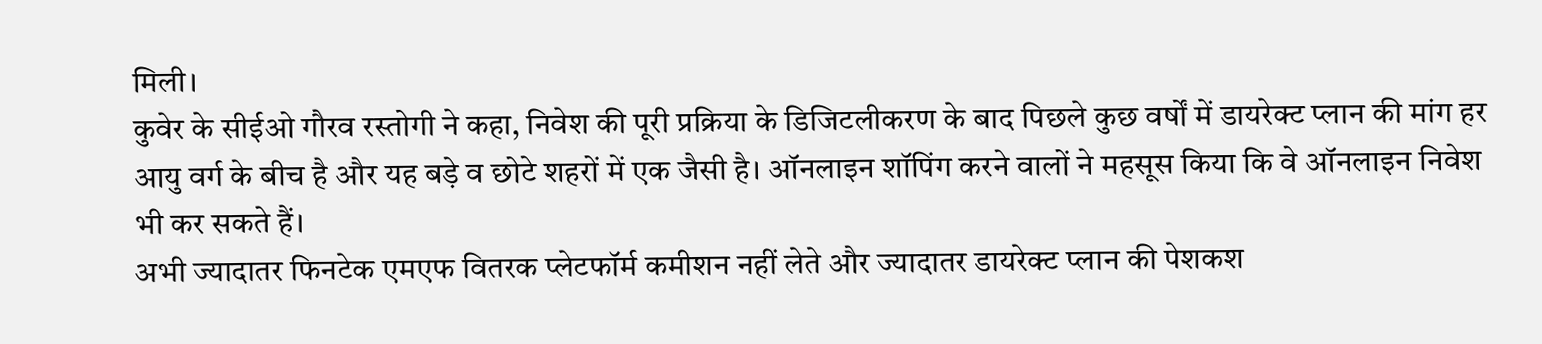मिली।
कुवेर के सीईओ गौरव रस्तोगी ने कहा, निवेश की पूरी प्रक्रिया के डिजिटलीकरण के बाद पिछले कुछ वर्षों में डायरेक्ट प्लान की मांग हर आयु वर्ग के बीच है और यह बड़े व छोटे शहरों में एक जैसी है। ऑनलाइन शॉपिंग करने वालों ने महसूस किया कि वे ऑनलाइन निवेश भी कर सकते हैं।
अभी ज्यादातर फिनटेक एमएफ वितरक प्लेटफॉर्म कमीशन नहीं लेते और ज्यादातर डायरेक्ट प्लान की पेशकश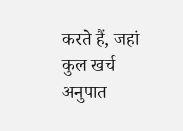करते हैं, जहां कुल खर्च अनुपात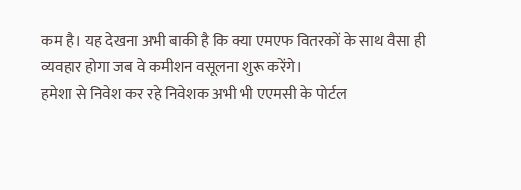कम है। यह देखना अभी बाकी है कि क्या एमएफ वितरकों के साथ वैसा ही व्यवहार होगा जब वे कमीशन वसूलना शुरू करेंगे।
हमेशा से निवेश कर रहे निवेशक अभी भी एएमसी के पोर्टल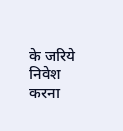के जरिये निवेश करना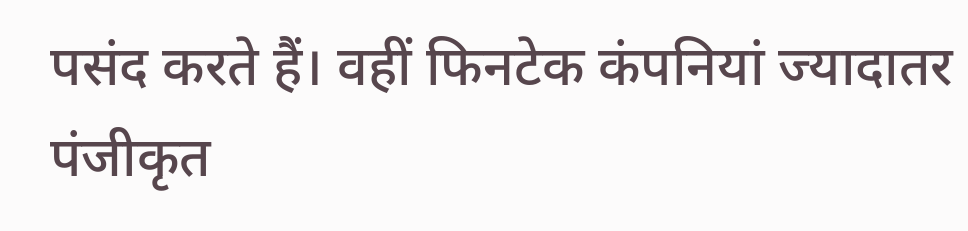पसंद करते हैं। वहीं फिनटेक कंपनियां ज्यादातर पंजीकृत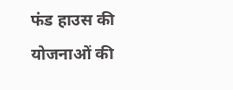फंड हाउस की योजनाओं की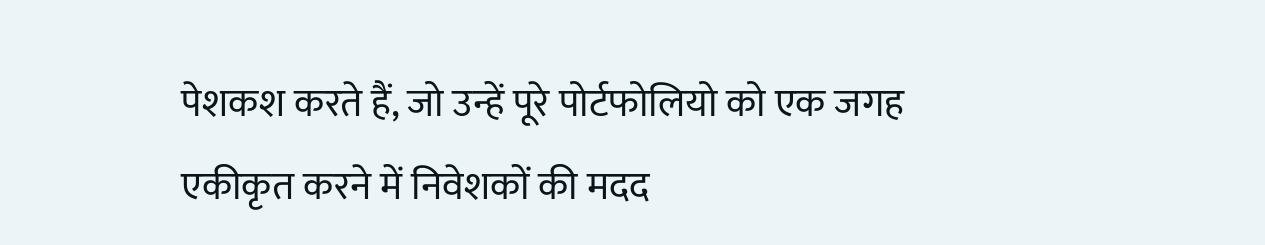पेशकश करते हैं, जो उन्हें पूरे पोर्टफोलियो को एक जगह एकीकृत करने में निवेशकों की मदद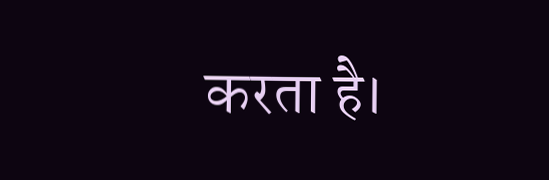करता है।